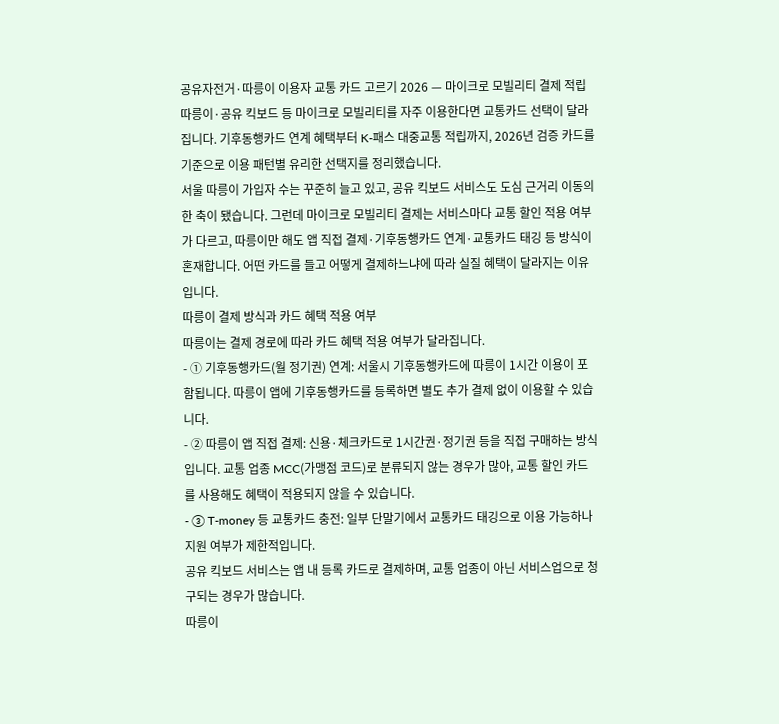공유자전거·따릉이 이용자 교통 카드 고르기 2026 — 마이크로 모빌리티 결제 적립
따릉이·공유 킥보드 등 마이크로 모빌리티를 자주 이용한다면 교통카드 선택이 달라집니다. 기후동행카드 연계 혜택부터 K-패스 대중교통 적립까지, 2026년 검증 카드를 기준으로 이용 패턴별 유리한 선택지를 정리했습니다.
서울 따릉이 가입자 수는 꾸준히 늘고 있고, 공유 킥보드 서비스도 도심 근거리 이동의 한 축이 됐습니다. 그런데 마이크로 모빌리티 결제는 서비스마다 교통 할인 적용 여부가 다르고, 따릉이만 해도 앱 직접 결제·기후동행카드 연계·교통카드 태깅 등 방식이 혼재합니다. 어떤 카드를 들고 어떻게 결제하느냐에 따라 실질 혜택이 달라지는 이유입니다.
따릉이 결제 방식과 카드 혜택 적용 여부
따릉이는 결제 경로에 따라 카드 혜택 적용 여부가 달라집니다.
- ① 기후동행카드(월 정기권) 연계: 서울시 기후동행카드에 따릉이 1시간 이용이 포함됩니다. 따릉이 앱에 기후동행카드를 등록하면 별도 추가 결제 없이 이용할 수 있습니다.
- ② 따릉이 앱 직접 결제: 신용·체크카드로 1시간권·정기권 등을 직접 구매하는 방식입니다. 교통 업종 MCC(가맹점 코드)로 분류되지 않는 경우가 많아, 교통 할인 카드를 사용해도 혜택이 적용되지 않을 수 있습니다.
- ③ T-money 등 교통카드 충전: 일부 단말기에서 교통카드 태깅으로 이용 가능하나 지원 여부가 제한적입니다.
공유 킥보드 서비스는 앱 내 등록 카드로 결제하며, 교통 업종이 아닌 서비스업으로 청구되는 경우가 많습니다.
따릉이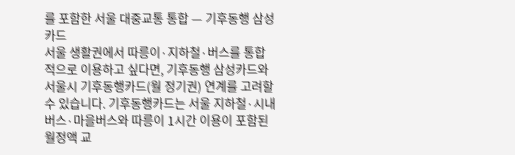를 포함한 서울 대중교통 통합 — 기후동행 삼성카드
서울 생활권에서 따릉이·지하철·버스를 통합적으로 이용하고 싶다면, 기후동행 삼성카드와 서울시 기후동행카드(월 정기권) 연계를 고려할 수 있습니다. 기후동행카드는 서울 지하철·시내버스·마을버스와 따릉이 1시간 이용이 포함된 월정액 교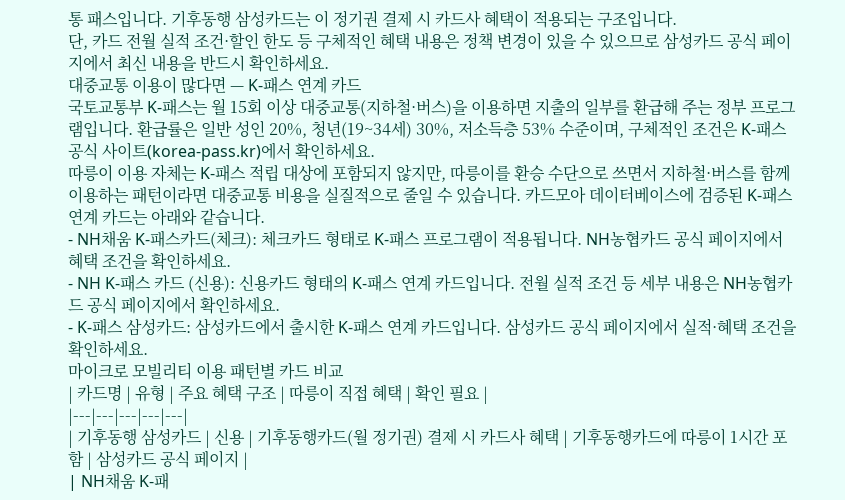통 패스입니다. 기후동행 삼성카드는 이 정기권 결제 시 카드사 혜택이 적용되는 구조입니다.
단, 카드 전월 실적 조건·할인 한도 등 구체적인 혜택 내용은 정책 변경이 있을 수 있으므로 삼성카드 공식 페이지에서 최신 내용을 반드시 확인하세요.
대중교통 이용이 많다면 — K-패스 연계 카드
국토교통부 K-패스는 월 15회 이상 대중교통(지하철·버스)을 이용하면 지출의 일부를 환급해 주는 정부 프로그램입니다. 환급률은 일반 성인 20%, 청년(19~34세) 30%, 저소득층 53% 수준이며, 구체적인 조건은 K-패스 공식 사이트(korea-pass.kr)에서 확인하세요.
따릉이 이용 자체는 K-패스 적립 대상에 포함되지 않지만, 따릉이를 환승 수단으로 쓰면서 지하철·버스를 함께 이용하는 패턴이라면 대중교통 비용을 실질적으로 줄일 수 있습니다. 카드모아 데이터베이스에 검증된 K-패스 연계 카드는 아래와 같습니다.
- NH채움 K-패스카드(체크): 체크카드 형태로 K-패스 프로그램이 적용됩니다. NH농협카드 공식 페이지에서 혜택 조건을 확인하세요.
- NH K-패스 카드 (신용): 신용카드 형태의 K-패스 연계 카드입니다. 전월 실적 조건 등 세부 내용은 NH농협카드 공식 페이지에서 확인하세요.
- K-패스 삼성카드: 삼성카드에서 출시한 K-패스 연계 카드입니다. 삼성카드 공식 페이지에서 실적·혜택 조건을 확인하세요.
마이크로 모빌리티 이용 패턴별 카드 비교
| 카드명 | 유형 | 주요 혜택 구조 | 따릉이 직접 혜택 | 확인 필요 |
|---|---|---|---|---|
| 기후동행 삼성카드 | 신용 | 기후동행카드(월 정기권) 결제 시 카드사 혜택 | 기후동행카드에 따릉이 1시간 포함 | 삼성카드 공식 페이지 |
| NH채움 K-패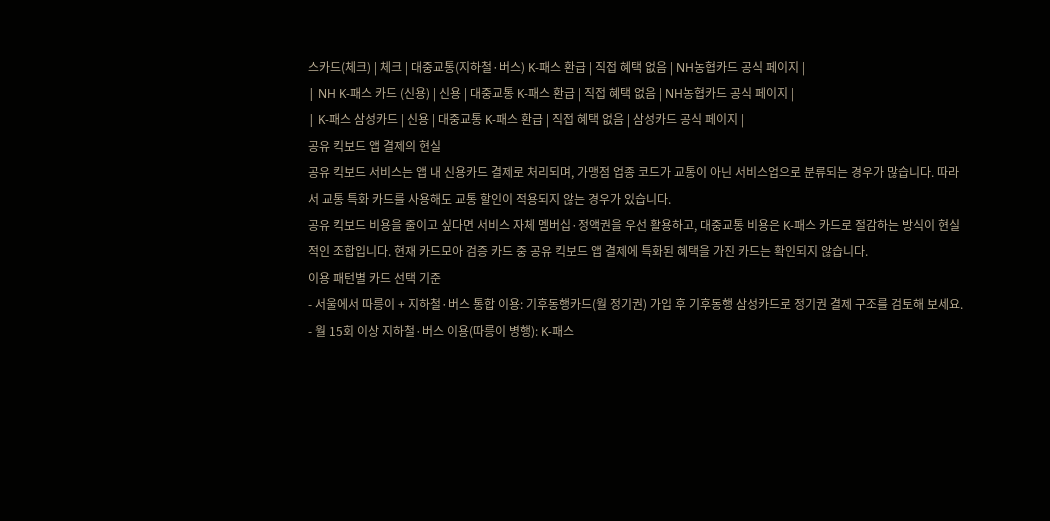스카드(체크) | 체크 | 대중교통(지하철·버스) K-패스 환급 | 직접 혜택 없음 | NH농협카드 공식 페이지 |
| NH K-패스 카드 (신용) | 신용 | 대중교통 K-패스 환급 | 직접 혜택 없음 | NH농협카드 공식 페이지 |
| K-패스 삼성카드 | 신용 | 대중교통 K-패스 환급 | 직접 혜택 없음 | 삼성카드 공식 페이지 |
공유 킥보드 앱 결제의 현실
공유 킥보드 서비스는 앱 내 신용카드 결제로 처리되며, 가맹점 업종 코드가 교통이 아닌 서비스업으로 분류되는 경우가 많습니다. 따라서 교통 특화 카드를 사용해도 교통 할인이 적용되지 않는 경우가 있습니다.
공유 킥보드 비용을 줄이고 싶다면 서비스 자체 멤버십·정액권을 우선 활용하고, 대중교통 비용은 K-패스 카드로 절감하는 방식이 현실적인 조합입니다. 현재 카드모아 검증 카드 중 공유 킥보드 앱 결제에 특화된 혜택을 가진 카드는 확인되지 않습니다.
이용 패턴별 카드 선택 기준
- 서울에서 따릉이 + 지하철·버스 통합 이용: 기후동행카드(월 정기권) 가입 후 기후동행 삼성카드로 정기권 결제 구조를 검토해 보세요.
- 월 15회 이상 지하철·버스 이용(따릉이 병행): K-패스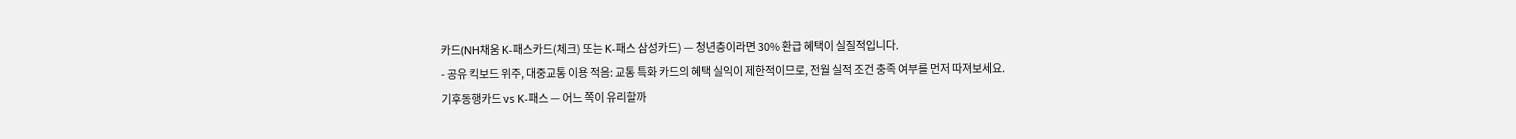카드(NH채움 K-패스카드(체크) 또는 K-패스 삼성카드) — 청년층이라면 30% 환급 혜택이 실질적입니다.
- 공유 킥보드 위주, 대중교통 이용 적음: 교통 특화 카드의 혜택 실익이 제한적이므로, 전월 실적 조건 충족 여부를 먼저 따져보세요.
기후동행카드 vs K-패스 — 어느 쪽이 유리할까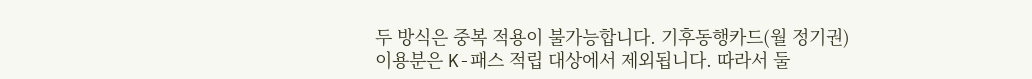두 방식은 중복 적용이 불가능합니다. 기후동행카드(월 정기권) 이용분은 K-패스 적립 대상에서 제외됩니다. 따라서 둘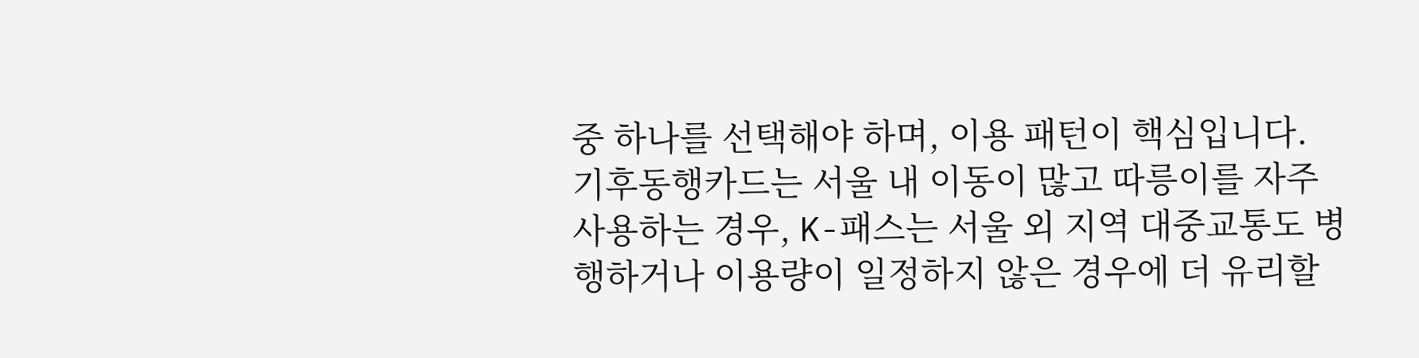중 하나를 선택해야 하며, 이용 패턴이 핵심입니다.
기후동행카드는 서울 내 이동이 많고 따릉이를 자주 사용하는 경우, K-패스는 서울 외 지역 대중교통도 병행하거나 이용량이 일정하지 않은 경우에 더 유리할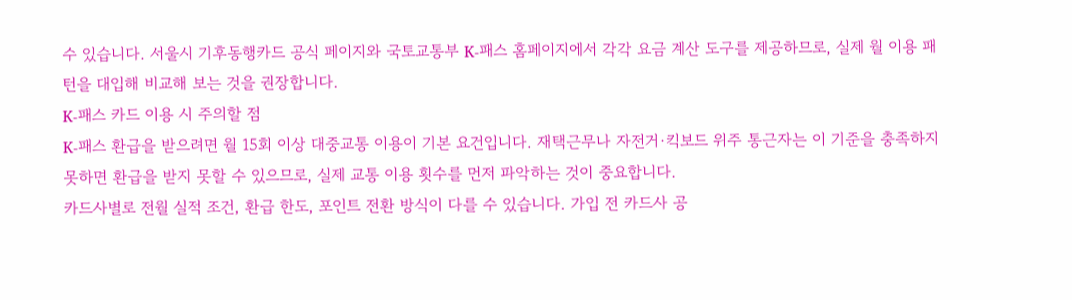수 있습니다. 서울시 기후동행카드 공식 페이지와 국토교통부 K-패스 홈페이지에서 각각 요금 계산 도구를 제공하므로, 실제 월 이용 패턴을 대입해 비교해 보는 것을 권장합니다.
K-패스 카드 이용 시 주의할 점
K-패스 환급을 받으려면 월 15회 이상 대중교통 이용이 기본 요건입니다. 재택근무나 자전거·킥보드 위주 통근자는 이 기준을 충족하지 못하면 환급을 받지 못할 수 있으므로, 실제 교통 이용 횟수를 먼저 파악하는 것이 중요합니다.
카드사별로 전월 실적 조건, 환급 한도, 포인트 전환 방식이 다를 수 있습니다. 가입 전 카드사 공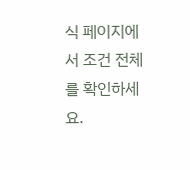식 페이지에서 조건 전체를 확인하세요.